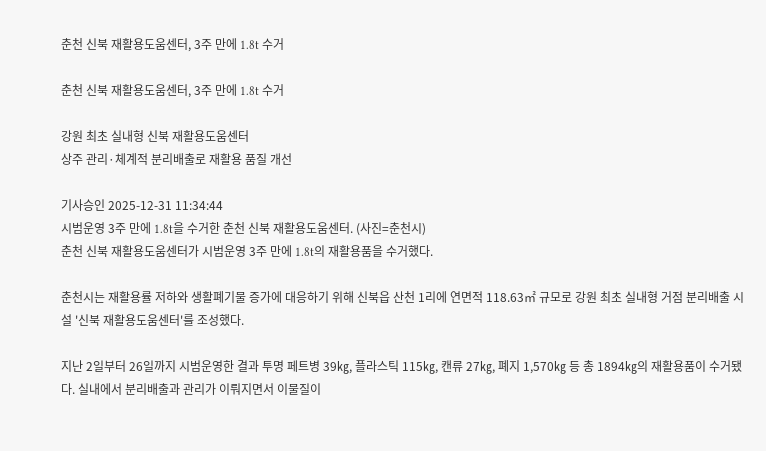춘천 신북 재활용도움센터, 3주 만에 1.8t 수거

춘천 신북 재활용도움센터, 3주 만에 1.8t 수거

강원 최초 실내형 신북 재활용도움센터
상주 관리·체계적 분리배출로 재활용 품질 개선

기사승인 2025-12-31 11:34:44
시범운영 3주 만에 1.8t을 수거한 춘천 신북 재활용도움센터. (사진=춘천시)
춘천 신북 재활용도움센터가 시범운영 3주 만에 1.8t의 재활용품을 수거했다.

춘천시는 재활용률 저하와 생활폐기물 증가에 대응하기 위해 신북읍 산천 1리에 연면적 118.63㎡ 규모로 강원 최초 실내형 거점 분리배출 시설 '신북 재활용도움센터'를 조성했다.

지난 2일부터 26일까지 시범운영한 결과 투명 페트병 39㎏, 플라스틱 115㎏, 캔류 27㎏, 폐지 1,570㎏ 등 총 1894㎏의 재활용품이 수거됐다. 실내에서 분리배출과 관리가 이뤄지면서 이물질이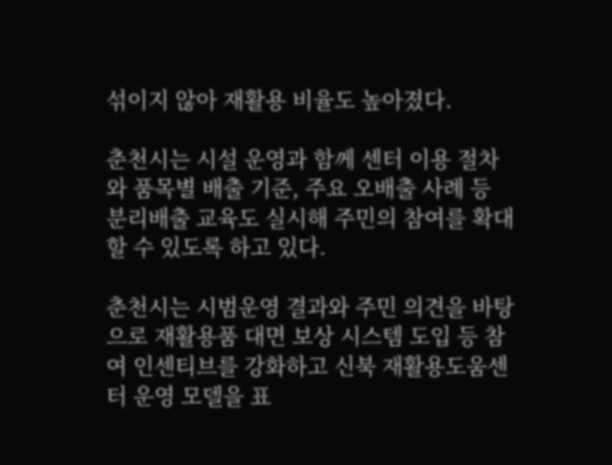섞이지 않아 재활용 비율도 높아졌다.

춘천시는 시설 운영과 함께 센터 이용 절차와 품목별 배출 기준, 주요 오배출 사례 등 분리배출 교육도 실시해 주민의 참여를 확대할 수 있도록 하고 있다.

춘천시는 시범운영 결과와 주민 의견을 바탕으로 재활용품 대면 보상 시스템 도입 등 참여 인센티브를 강화하고 신북 재활용도움센터 운영 모델을 표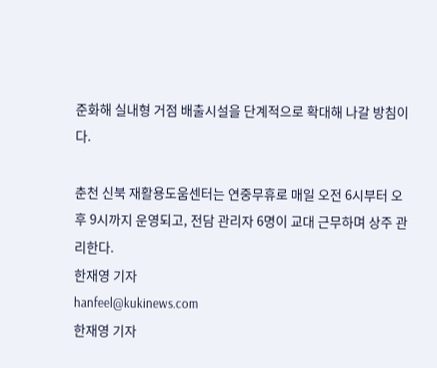준화해 실내형 거점 배출시설을 단계적으로 확대해 나갈 방침이다.

춘천 신북 재활용도움센터는 연중무휴로 매일 오전 6시부터 오후 9시까지 운영되고, 전담 관리자 6명이 교대 근무하며 상주 관리한다.
한재영 기자
hanfeel@kukinews.com
한재영 기자